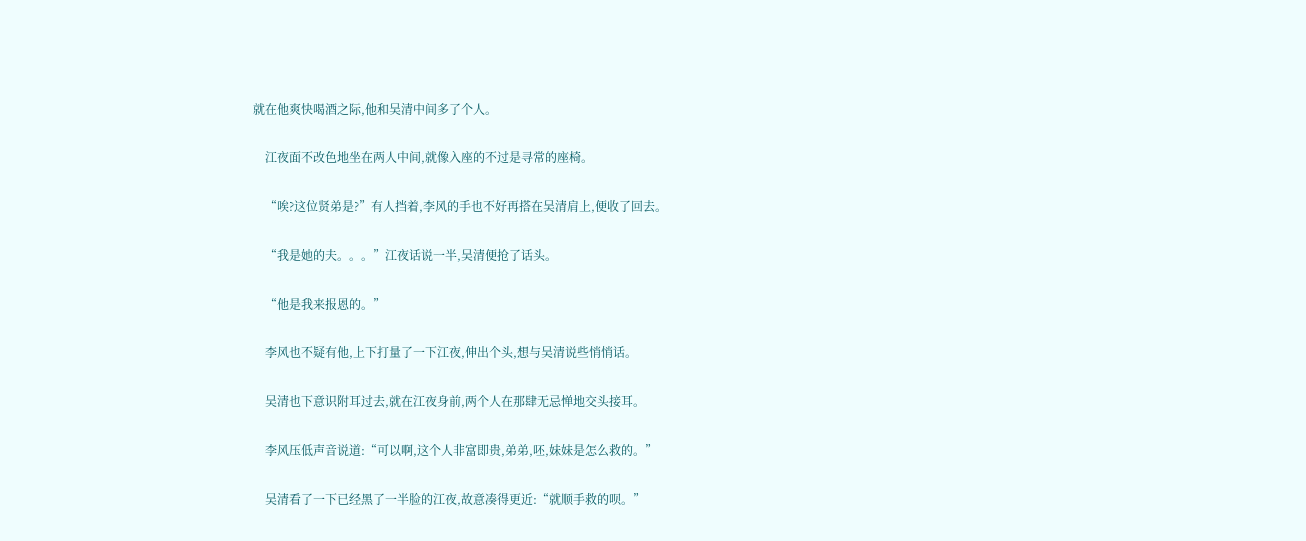就在他爽快喝酒之际,他和吴清中间多了个人。

    江夜面不改色地坐在两人中间,就像入座的不过是寻常的座椅。

    “唉?这位贤弟是?”有人挡着,李风的手也不好再搭在吴清肩上,便收了回去。

    “我是她的夫。。。”江夜话说一半,吴清便抢了话头。

    “他是我来报恩的。”

    李风也不疑有他,上下打量了一下江夜,伸出个头,想与吴清说些悄悄话。

    吴清也下意识附耳过去,就在江夜身前,两个人在那肆无忌惮地交头接耳。

    李风压低声音说道:“可以啊,这个人非富即贵,弟弟,呸,妹妹是怎么救的。”

    吴清看了一下已经黑了一半脸的江夜,故意凑得更近:“就顺手救的呗。”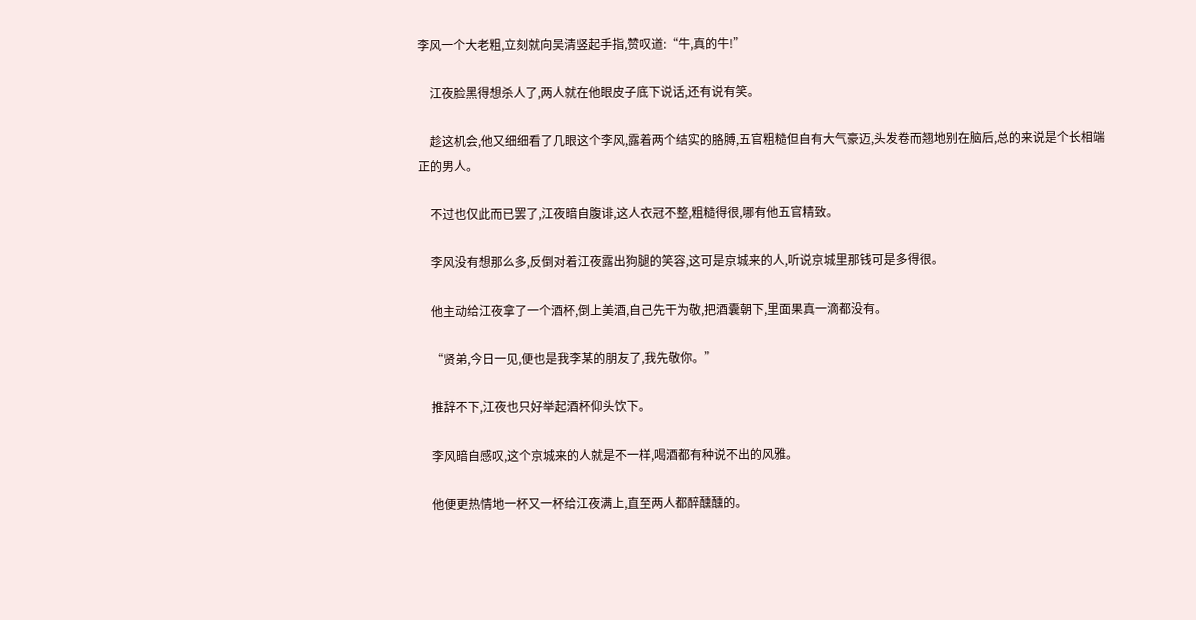李风一个大老粗,立刻就向吴清竖起手指,赞叹道:“牛,真的牛!”

    江夜脸黑得想杀人了,两人就在他眼皮子底下说话,还有说有笑。

    趁这机会,他又细细看了几眼这个李风,露着两个结实的胳膊,五官粗糙但自有大气豪迈,头发卷而翘地别在脑后,总的来说是个长相端正的男人。

    不过也仅此而已罢了,江夜暗自腹诽,这人衣冠不整,粗糙得很,哪有他五官精致。

    李风没有想那么多,反倒对着江夜露出狗腿的笑容,这可是京城来的人,听说京城里那钱可是多得很。

    他主动给江夜拿了一个酒杯,倒上美酒,自己先干为敬,把酒囊朝下,里面果真一滴都没有。

    “贤弟,今日一见,便也是我李某的朋友了,我先敬你。”

    推辞不下,江夜也只好举起酒杯仰头饮下。

    李风暗自感叹,这个京城来的人就是不一样,喝酒都有种说不出的风雅。

    他便更热情地一杯又一杯给江夜满上,直至两人都醉醺醺的。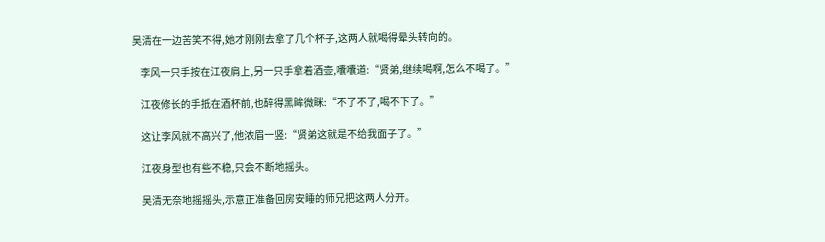吴清在一边苦笑不得,她才刚刚去拿了几个杯子,这两人就喝得晕头转向的。

    李风一只手按在江夜肩上,另一只手拿着酒壶,囔囔道:“贤弟,继续喝啊,怎么不喝了。”

    江夜修长的手抵在酒杯前,也醉得黑眸微眯:“不了不了,喝不下了。”

    这让李风就不高兴了,他浓眉一竖:“贤弟这就是不给我面子了。”

    江夜身型也有些不稳,只会不断地摇头。

    吴清无奈地摇摇头,示意正准备回房安睡的师兄把这两人分开。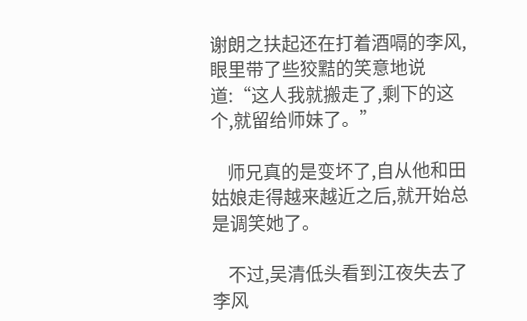谢朗之扶起还在打着酒嗝的李风,眼里带了些狡黠的笑意地说道:“这人我就搬走了,剩下的这个,就留给师妹了。”

    师兄真的是变坏了,自从他和田姑娘走得越来越近之后,就开始总是调笑她了。

    不过,吴清低头看到江夜失去了李风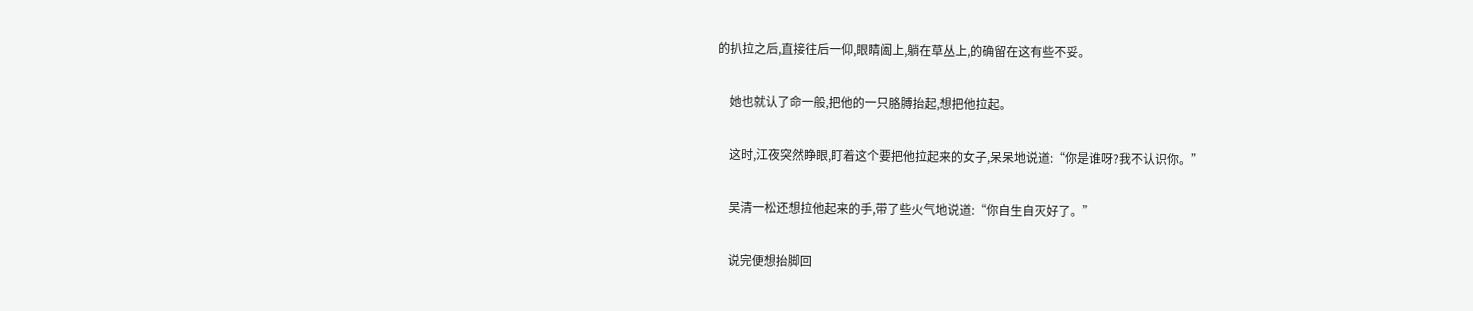的扒拉之后,直接往后一仰,眼睛阖上,躺在草丛上,的确留在这有些不妥。

    她也就认了命一般,把他的一只胳膊抬起,想把他拉起。

    这时,江夜突然睁眼,盯着这个要把他拉起来的女子,呆呆地说道:“你是谁呀?我不认识你。”

    吴清一松还想拉他起来的手,带了些火气地说道:“你自生自灭好了。”

    说完便想抬脚回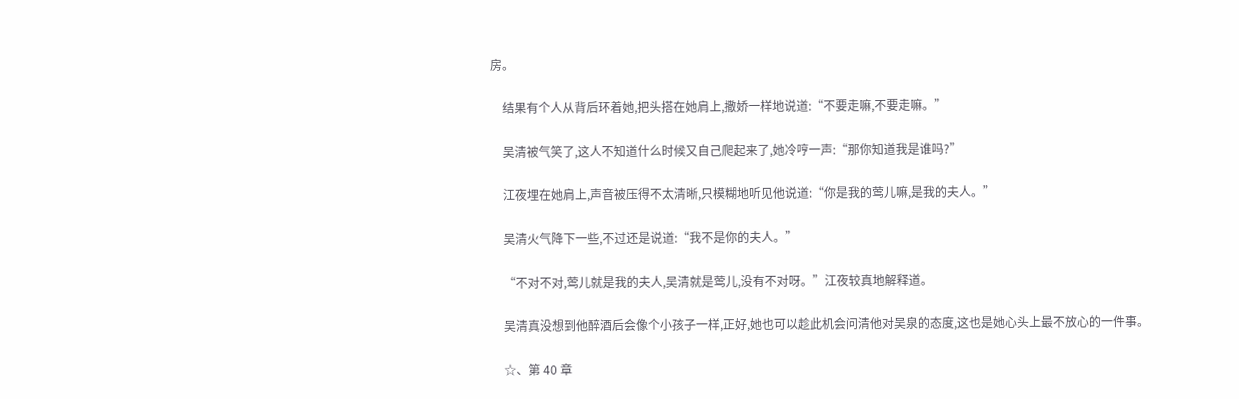房。

    结果有个人从背后环着她,把头搭在她肩上,撒娇一样地说道:“不要走嘛,不要走嘛。”

    吴清被气笑了,这人不知道什么时候又自己爬起来了,她冷哼一声:“那你知道我是谁吗?”

    江夜埋在她肩上,声音被压得不太清晰,只模糊地听见他说道:“你是我的莺儿嘛,是我的夫人。”

    吴清火气降下一些,不过还是说道:“我不是你的夫人。”

    “不对不对,莺儿就是我的夫人,吴清就是莺儿,没有不对呀。”江夜较真地解释道。

    吴清真没想到他醉酒后会像个小孩子一样,正好,她也可以趁此机会问清他对吴泉的态度,这也是她心头上最不放心的一件事。

    ☆、第 40 章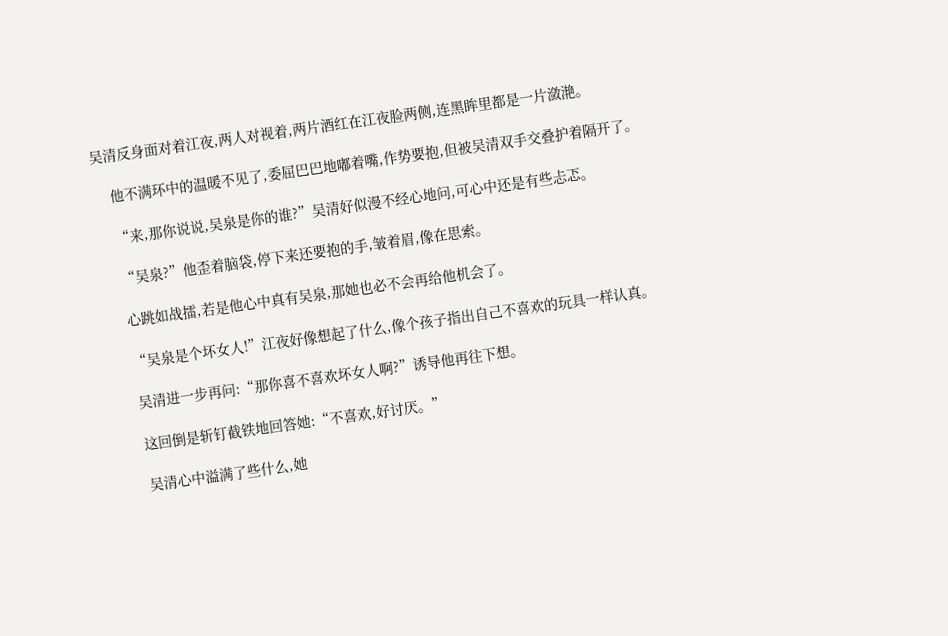吴清反身面对着江夜,两人对视着,两片酒红在江夜脸两侧,连黑眸里都是一片潋滟。

    他不满环中的温暖不见了,委屈巴巴地嘟着嘴,作势要抱,但被吴清双手交叠护着隔开了。

    “来,那你说说,吴泉是你的谁?”吴清好似漫不经心地问,可心中还是有些忐忑。

    “吴泉?”他歪着脑袋,停下来还要抱的手,皱着眉,像在思索。

    心跳如战擂,若是他心中真有吴泉,那她也必不会再给他机会了。

    “吴泉是个坏女人!”江夜好像想起了什么,像个孩子指出自己不喜欢的玩具一样认真。

    吴清进一步再问:“那你喜不喜欢坏女人啊?”诱导他再往下想。

    这回倒是斩钉截铁地回答她:“不喜欢,好讨厌。”

    吴清心中溢满了些什么,她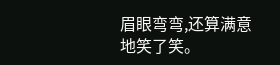眉眼弯弯,还算满意地笑了笑。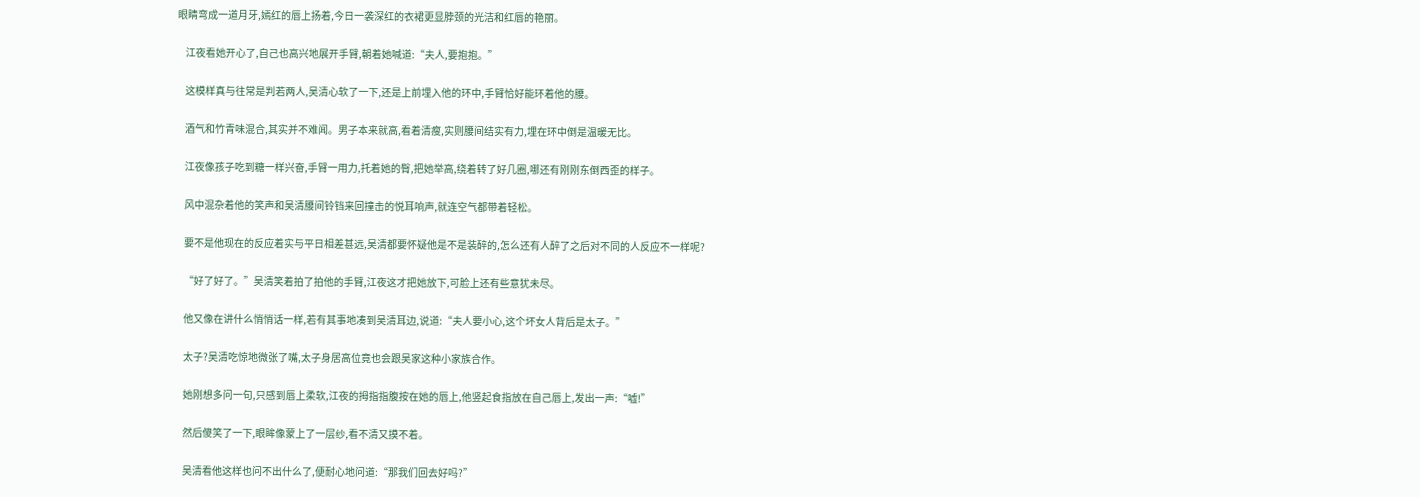眼睛弯成一道月牙,嫣红的唇上扬着,今日一袭深红的衣裙更显脖颈的光洁和红唇的艳丽。

    江夜看她开心了,自己也高兴地展开手臂,朝着她喊道:“夫人,要抱抱。”

    这模样真与往常是判若两人,吴清心软了一下,还是上前埋入他的环中,手臂恰好能环着他的腰。

    酒气和竹青味混合,其实并不难闻。男子本来就高,看着清瘦,实则腰间结实有力,埋在环中倒是温暖无比。

    江夜像孩子吃到糖一样兴奋,手臂一用力,托着她的臀,把她举高,绕着转了好几圈,哪还有刚刚东倒西歪的样子。

    风中混杂着他的笑声和吴清腰间铃铛来回撞击的悦耳响声,就连空气都带着轻松。

    要不是他现在的反应着实与平日相差甚远,吴清都要怀疑他是不是装醉的,怎么还有人醉了之后对不同的人反应不一样呢?

    “好了好了。”吴清笑着拍了拍他的手臂,江夜这才把她放下,可脸上还有些意犹未尽。

    他又像在讲什么悄悄话一样,若有其事地凑到吴清耳边,说道:“夫人要小心,这个坏女人背后是太子。”

    太子?吴清吃惊地微张了嘴,太子身居高位竟也会跟吴家这种小家族合作。

    她刚想多问一句,只感到唇上柔软,江夜的拇指指腹按在她的唇上,他竖起食指放在自己唇上,发出一声:“嘘!”

    然后傻笑了一下,眼眸像蒙上了一层纱,看不清又摸不着。

    吴清看他这样也问不出什么了,便耐心地问道:“那我们回去好吗?”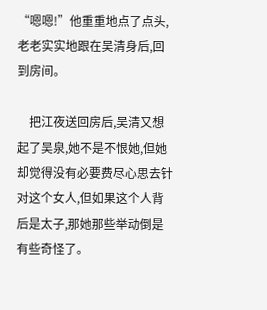“嗯嗯!”他重重地点了点头,老老实实地跟在吴清身后,回到房间。

    把江夜送回房后,吴清又想起了吴泉,她不是不恨她,但她却觉得没有必要费尽心思去针对这个女人,但如果这个人背后是太子,那她那些举动倒是有些奇怪了。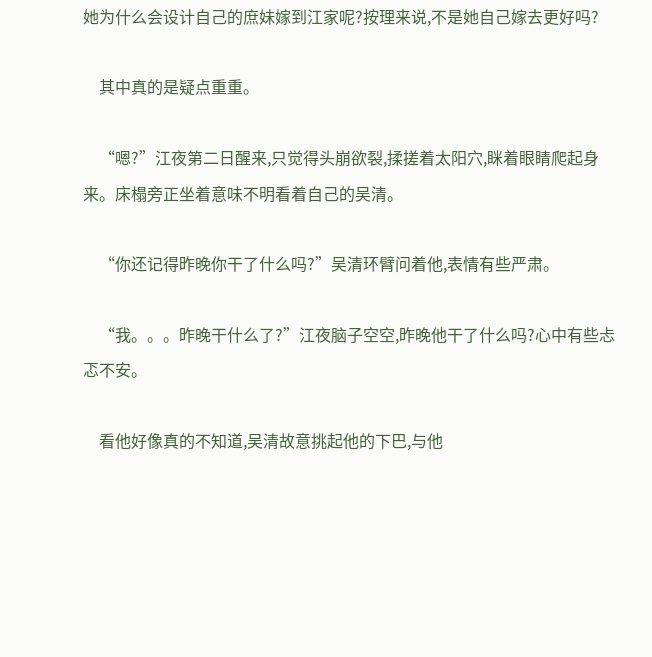她为什么会设计自己的庶妹嫁到江家呢?按理来说,不是她自己嫁去更好吗?

    其中真的是疑点重重。

    “嗯?”江夜第二日醒来,只觉得头崩欲裂,揉搓着太阳穴,眯着眼睛爬起身来。床榻旁正坐着意味不明看着自己的吴清。

    “你还记得昨晚你干了什么吗?”吴清环臂问着他,表情有些严肃。

    “我。。。昨晚干什么了?”江夜脑子空空,昨晚他干了什么吗?心中有些忐忑不安。

    看他好像真的不知道,吴清故意挑起他的下巴,与他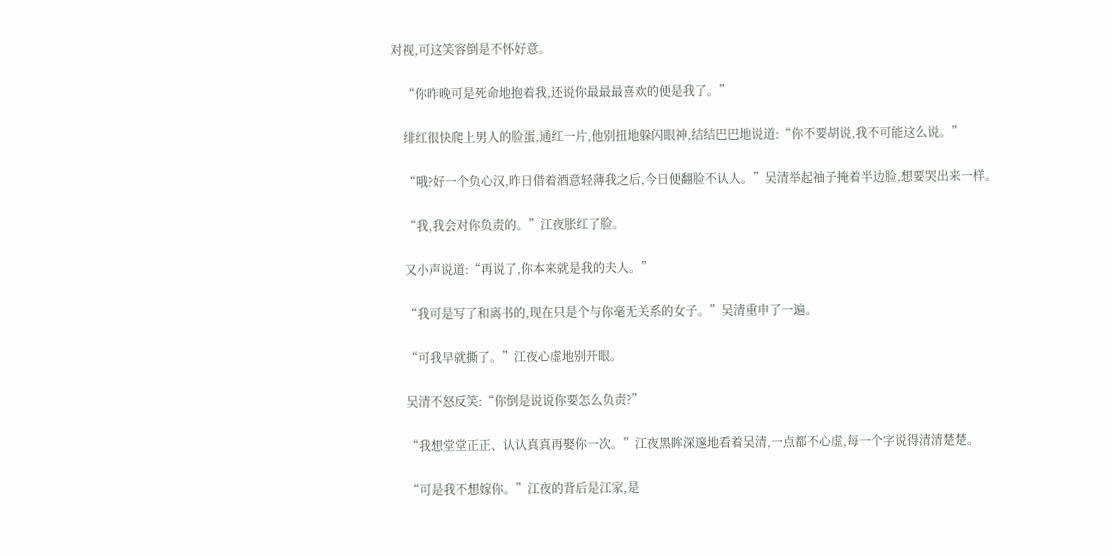对视,可这笑容倒是不怀好意。

    “你昨晚可是死命地抱着我,还说你最最最喜欢的便是我了。”

    绯红很快爬上男人的脸蛋,通红一片,他别扭地躲闪眼神,结结巴巴地说道:“你不要胡说,我不可能这么说。”

    “哦?好一个负心汉,昨日借着酒意轻薄我之后,今日便翻脸不认人。”吴清举起袖子掩着半边脸,想要哭出来一样。

    “我,我会对你负责的。”江夜胀红了脸。

    又小声说道:“再说了,你本来就是我的夫人。”

    “我可是写了和离书的,现在只是个与你毫无关系的女子。”吴清重申了一遍。

    “可我早就撕了。”江夜心虚地别开眼。

    吴清不怒反笑:“你倒是说说你要怎么负责?”

    “我想堂堂正正、认认真真再娶你一次。”江夜黑眸深邃地看着吴清,一点都不心虚,每一个字说得清清楚楚。

    “可是我不想嫁你。”江夜的背后是江家,是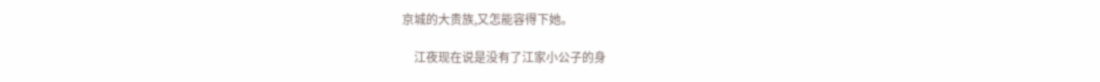京城的大贵族,又怎能容得下她。

    江夜现在说是没有了江家小公子的身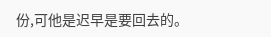份,可他是迟早是要回去的。